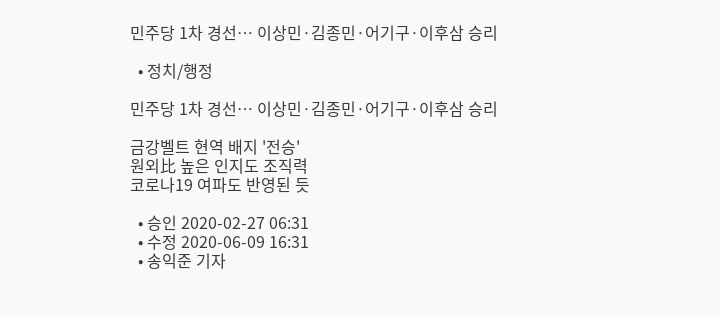민주당 1차 경선… 이상민·김종민·어기구·이후삼 승리

  • 정치/행정

민주당 1차 경선… 이상민·김종민·어기구·이후삼 승리

금강벨트 현역 배지 '전승'
원외比 높은 인지도 조직력
코로나19 여파도 반영된 듯

  • 승인 2020-02-27 06:31
  • 수정 2020-06-09 16:31
  • 송익준 기자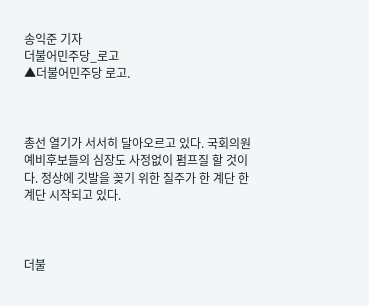송익준 기자
더불어민주당_로고
▲더불어민주당 로고.



총선 열기가 서서히 달아오르고 있다. 국회의원 예비후보들의 심장도 사정없이 펌프질 할 것이다. 정상에 깃발을 꽂기 위한 질주가 한 계단 한 계단 시작되고 있다.



더불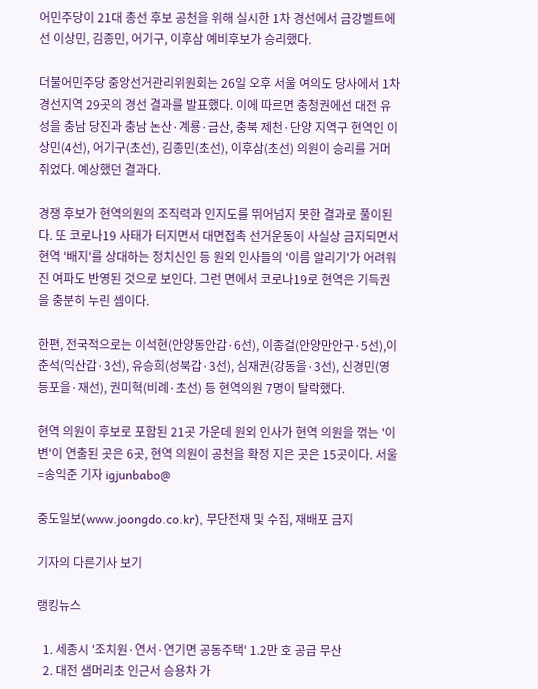어민주당이 21대 총선 후보 공천을 위해 실시한 1차 경선에서 금강벨트에선 이상민, 김종민, 어기구, 이후삼 예비후보가 승리했다.

더불어민주당 중앙선거관리위원회는 26일 오후 서울 여의도 당사에서 1차 경선지역 29곳의 경선 결과를 발표했다. 이에 따르면 충청권에선 대전 유성을 충남 당진과 충남 논산·계룡·금산, 충북 제천·단양 지역구 현역인 이상민(4선), 어기구(초선), 김종민(초선), 이후삼(초선) 의원이 승리를 거머쥐었다. 예상했던 결과다.

경쟁 후보가 현역의원의 조직력과 인지도를 뛰어넘지 못한 결과로 풀이된다. 또 코로나19 사태가 터지면서 대면접촉 선거운동이 사실상 금지되면서 현역 '배지'를 상대하는 정치신인 등 원외 인사들의 '이름 알리기'가 어려워진 여파도 반영된 것으로 보인다. 그런 면에서 코로나19로 현역은 기득권을 충분히 누린 셈이다.

한편, 전국적으로는 이석현(안양동안갑·6선), 이종걸(안양만안구·5선),이춘석(익산갑·3선), 유승희(성북갑·3선), 심재권(강동을·3선), 신경민(영등포을·재선), 권미혁(비례·초선) 등 현역의원 7명이 탈락했다.

현역 의원이 후보로 포함된 21곳 가운데 원외 인사가 현역 의원을 꺾는 '이변'이 연출된 곳은 6곳, 현역 의원이 공천을 확정 지은 곳은 15곳이다. 서울=송익준 기자 igjunbabo@

중도일보(www.joongdo.co.kr), 무단전재 및 수집, 재배포 금지

기자의 다른기사 보기

랭킹뉴스

  1. 세종시 '조치원·연서·연기면 공동주택' 1.2만 호 공급 무산
  2. 대전 샘머리초 인근서 승용차 가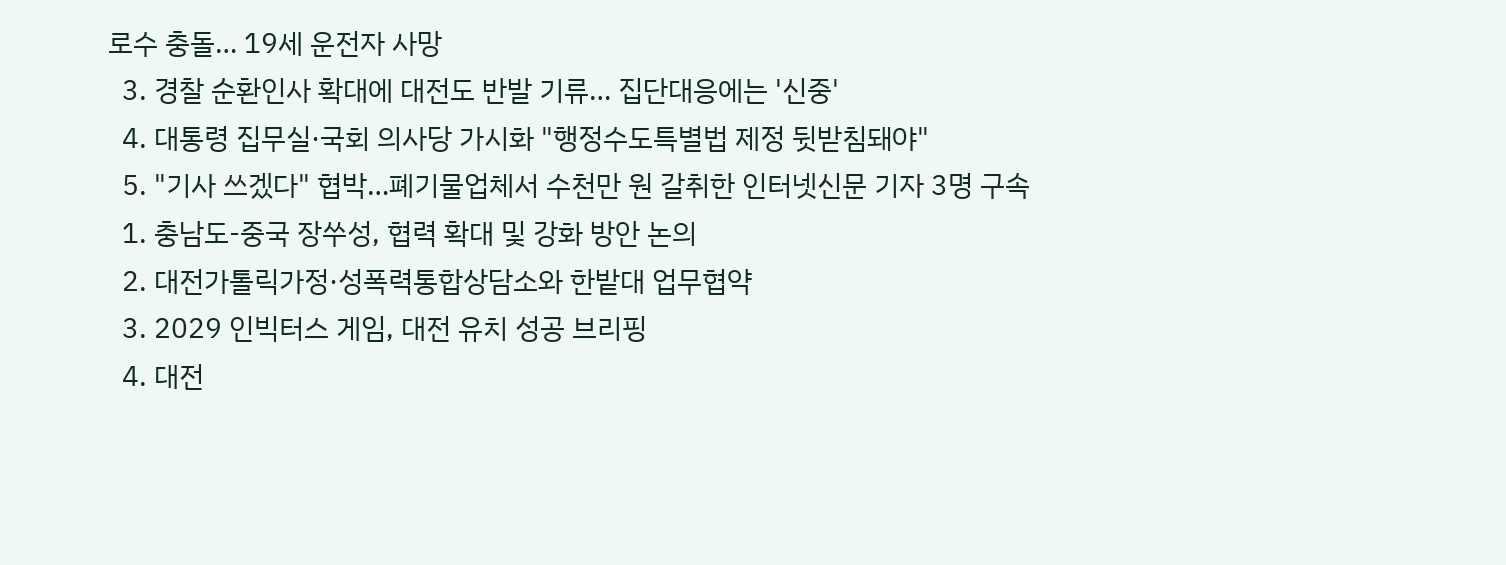로수 충돌… 19세 운전자 사망
  3. 경찰 순환인사 확대에 대전도 반발 기류… 집단대응에는 '신중'
  4. 대통령 집무실·국회 의사당 가시화 "행정수도특별법 제정 뒷받침돼야"
  5. "기사 쓰겠다" 협박…폐기물업체서 수천만 원 갈취한 인터넷신문 기자 3명 구속
  1. 충남도-중국 장쑤성, 협력 확대 및 강화 방안 논의
  2. 대전가톨릭가정·성폭력통합상담소와 한밭대 업무협약
  3. 2029 인빅터스 게임, 대전 유치 성공 브리핑
  4. 대전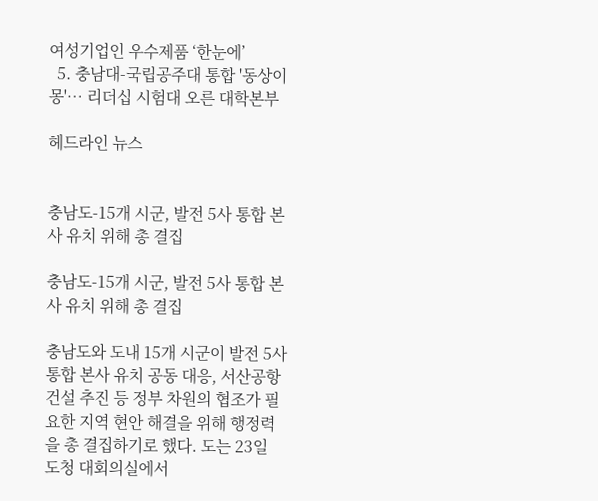여성기업인 우수제품 ‘한눈에’
  5. 충남대-국립공주대 통합 '동상이몽'… 리더십 시험대 오른 대학본부

헤드라인 뉴스


충남도-15개 시군, 발전 5사 통합 본사 유치 위해 총 결집

충남도-15개 시군, 발전 5사 통합 본사 유치 위해 총 결집

충남도와 도내 15개 시군이 발전 5사 통합 본사 유치 공동 대응, 서산공항 건설 추진 등 정부 차원의 협조가 필요한 지역 현안 해결을 위해 행정력을 총 결집하기로 했다. 도는 23일 도청 대회의실에서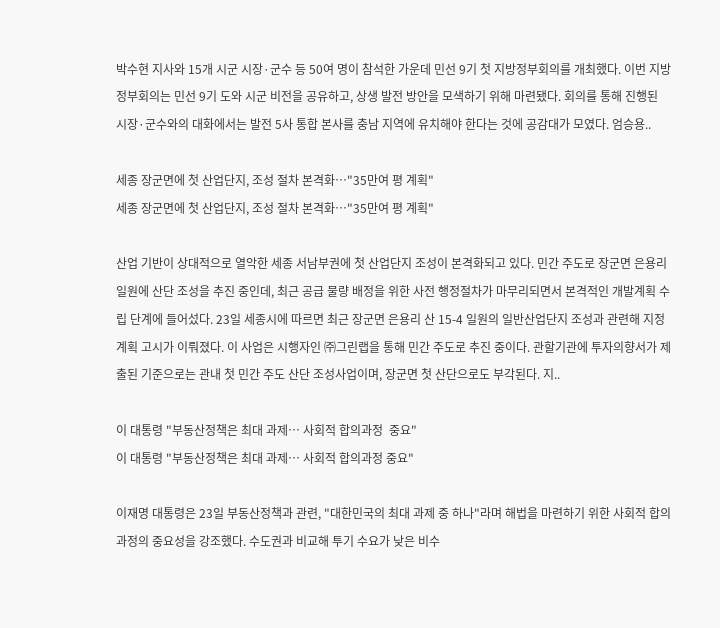박수현 지사와 15개 시군 시장·군수 등 50여 명이 참석한 가운데 민선 9기 첫 지방정부회의를 개최했다. 이번 지방정부회의는 민선 9기 도와 시군 비전을 공유하고, 상생 발전 방안을 모색하기 위해 마련됐다. 회의를 통해 진행된 시장·군수와의 대화에서는 발전 5사 통합 본사를 충남 지역에 유치해야 한다는 것에 공감대가 모였다. 엄승용..

세종 장군면에 첫 산업단지, 조성 절차 본격화…"35만여 평 계획"
세종 장군면에 첫 산업단지, 조성 절차 본격화…"35만여 평 계획"

산업 기반이 상대적으로 열악한 세종 서남부권에 첫 산업단지 조성이 본격화되고 있다. 민간 주도로 장군면 은용리 일원에 산단 조성을 추진 중인데, 최근 공급 물량 배정을 위한 사전 행정절차가 마무리되면서 본격적인 개발계획 수립 단계에 들어섰다. 23일 세종시에 따르면 최근 장군면 은용리 산 15-4 일원의 일반산업단지 조성과 관련해 지정계획 고시가 이뤄졌다. 이 사업은 시행자인 ㈜그린랩을 통해 민간 주도로 추진 중이다. 관할기관에 투자의향서가 제출된 기준으로는 관내 첫 민간 주도 산단 조성사업이며, 장군면 첫 산단으로도 부각된다. 지..

이 대통령 "부동산정책은 최대 과제… 사회적 합의과정  중요"
이 대통령 "부동산정책은 최대 과제… 사회적 합의과정 중요"

이재명 대통령은 23일 부동산정책과 관련, "대한민국의 최대 과제 중 하나"라며 해법을 마련하기 위한 사회적 합의 과정의 중요성을 강조했다. 수도권과 비교해 투기 수요가 낮은 비수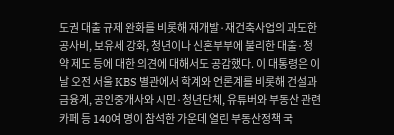도권 대출 규제 완화를 비롯해 재개발·재건축사업의 과도한 공사비, 보유세 강화, 청년이나 신혼부부에 불리한 대출·청약 제도 등에 대한 의견에 대해서도 공감했다. 이 대통령은 이날 오전 서울 KBS 별관에서 학계와 언론계를 비롯해 건설과 금융계, 공인중개사와 시민·청년단체, 유튜버와 부동산 관련 카페 등 140여 명이 참석한 가운데 열린 부동산정책 국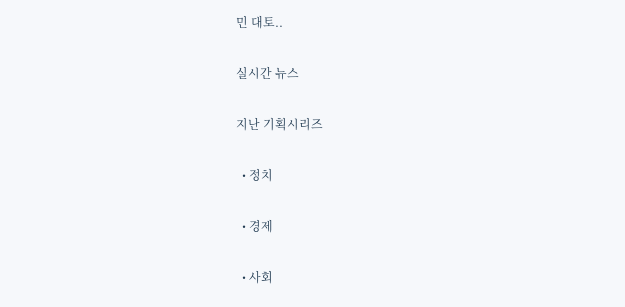민 대토..

실시간 뉴스

지난 기획시리즈

  • 정치

  • 경제

  • 사회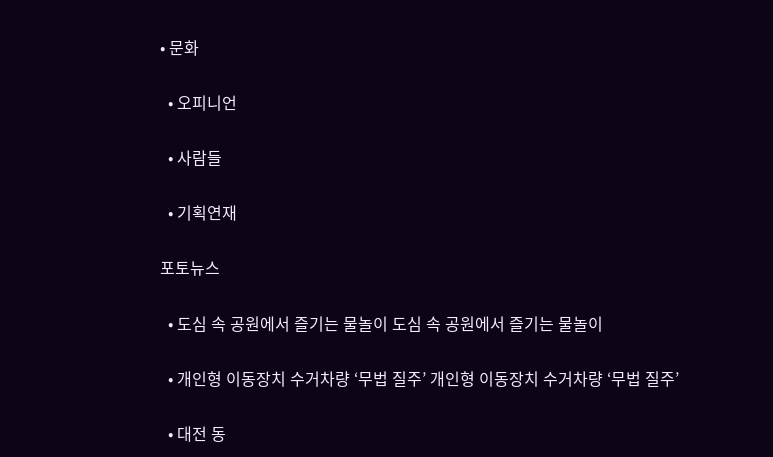• 문화

  • 오피니언

  • 사람들

  • 기획연재

포토뉴스

  • 도심 속 공원에서 즐기는 물놀이 도심 속 공원에서 즐기는 물놀이

  • 개인형 이동장치 수거차량 ‘무법 질주’ 개인형 이동장치 수거차량 ‘무법 질주’

  • 대전 동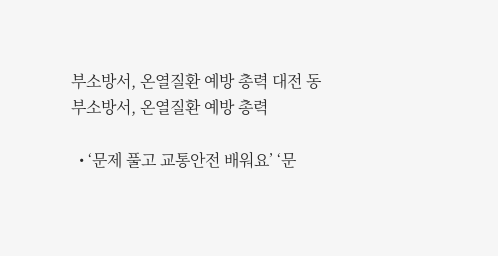부소방서, 온열질환 예방 총력 대전 동부소방서, 온열질환 예방 총력

  • ‘문제 풀고 교통안전 배워요’ ‘문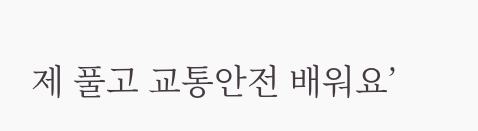제 풀고 교통안전 배워요’